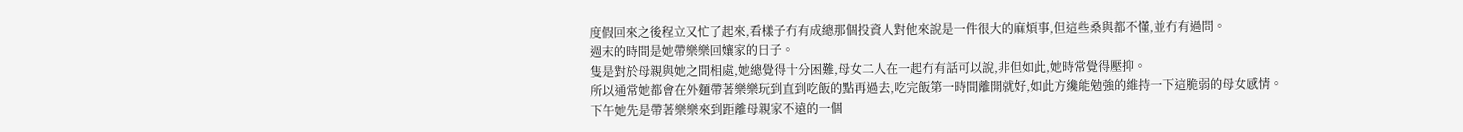度假回來之後程立又忙了起來,看樣子冇有成總那個投資人對他來說是一件很大的麻煩事,但這些桑與都不懂,並冇有過問。
週末的時間是她帶樂樂回孃家的日子。
隻是對於母親與她之間相處,她總覺得十分困難,母女二人在一起冇有話可以說,非但如此,她時常覺得壓抑。
所以通常她都會在外麵帶著樂樂玩到直到吃飯的點再過去,吃完飯第一時間離開就好,如此方纔能勉強的維持一下這脆弱的母女感情。
下午她先是帶著樂樂來到距離母親家不遠的一個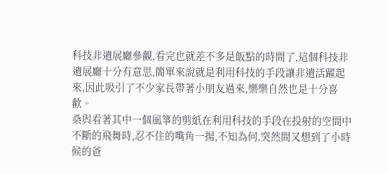科技非遺展廳參觀,看完也就差不多是飯點的時間了,這個科技非遺展廳十分有意思,簡單來說就是利用科技的手段讓非遺活躍起來,因此吸引了不少家長帶著小朋友過來,樂樂自然也是十分喜歡。
桑與看著其中一個風箏的剪紙在利用科技的手段在投射的空間中不斷的飛舞時,忍不住的嘴角一揚,不知為何,突然間又想到了小時候的爸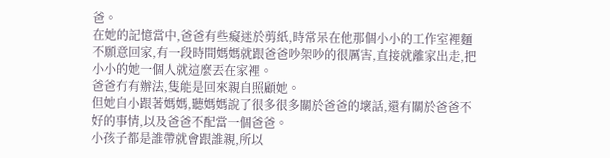爸。
在她的記憶當中,爸爸有些癡迷於剪紙,時常呆在他那個小小的工作室裡麵不願意回家,有一段時間媽媽就跟爸爸吵架吵的很厲害,直接就離家出走,把小小的她一個人就這麼丟在家裡。
爸爸冇有辦法,隻能是回來親自照顧她。
但她自小跟著媽媽,聽媽媽說了很多很多關於爸爸的壞話,還有關於爸爸不好的事情,以及爸爸不配當一個爸爸。
小孩子都是誰帶就會跟誰親,所以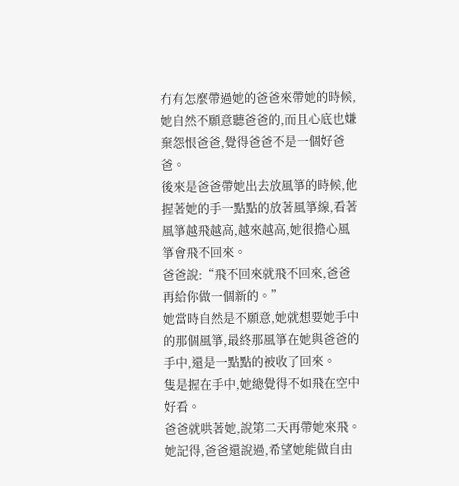冇有怎麼帶過她的爸爸來帶她的時候,她自然不願意聽爸爸的,而且心底也嫌棄怨恨爸爸,覺得爸爸不是一個好爸爸。
後來是爸爸帶她出去放風箏的時候,他握著她的手一點點的放著風箏線,看著風箏越飛越高,越來越高,她很擔心風箏會飛不回來。
爸爸說:“飛不回來就飛不回來,爸爸再給你做一個新的。”
她當時自然是不願意,她就想要她手中的那個風箏,最終那風箏在她與爸爸的手中,還是一點點的被收了回來。
隻是握在手中,她總覺得不如飛在空中好看。
爸爸就哄著她,說第二天再帶她來飛。
她記得,爸爸還說過,希望她能做自由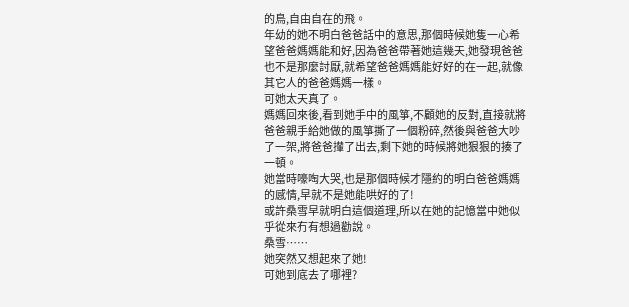的鳥,自由自在的飛。
年幼的她不明白爸爸話中的意思,那個時候她隻一心希望爸爸媽媽能和好,因為爸爸帶著她這幾天,她發現爸爸也不是那麼討厭,就希望爸爸媽媽能好好的在一起,就像其它人的爸爸媽媽一樣。
可她太天真了。
媽媽回來後,看到她手中的風箏,不顧她的反對,直接就將爸爸親手給她做的風箏撕了一個粉碎,然後與爸爸大吵了一架,將爸爸攆了出去,剩下她的時候將她狠狠的揍了一頓。
她當時嚎啕大哭,也是那個時候才隱約的明白爸爸媽媽的感情,早就不是她能哄好的了!
或許桑雪早就明白這個道理,所以在她的記憶當中她似乎從來冇有想過勸說。
桑雪……
她突然又想起來了她!
可她到底去了哪裡?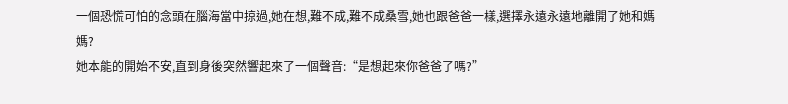一個恐慌可怕的念頭在腦海當中掠過,她在想,難不成,難不成桑雪,她也跟爸爸一樣,選擇永遠永遠地離開了她和媽媽?
她本能的開始不安,直到身後突然響起來了一個聲音:“是想起來你爸爸了嗎?”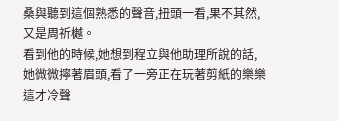桑與聽到這個熟悉的聲音,扭頭一看,果不其然,又是周祈樾。
看到他的時候,她想到程立與他助理所說的話,她微微擰著眉頭,看了一旁正在玩著剪紙的樂樂這才冷聲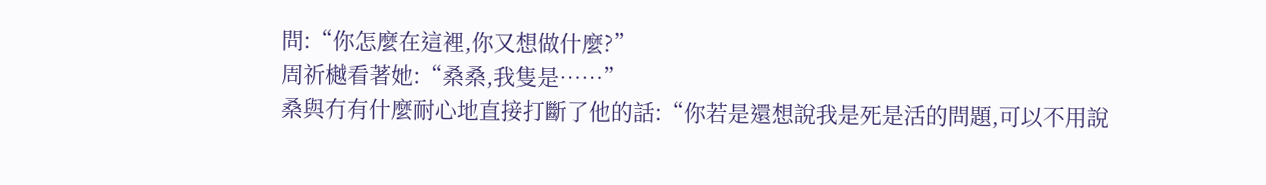問:“你怎麼在這裡,你又想做什麼?”
周祈樾看著她:“桑桑,我隻是……”
桑與冇有什麼耐心地直接打斷了他的話:“你若是還想說我是死是活的問題,可以不用說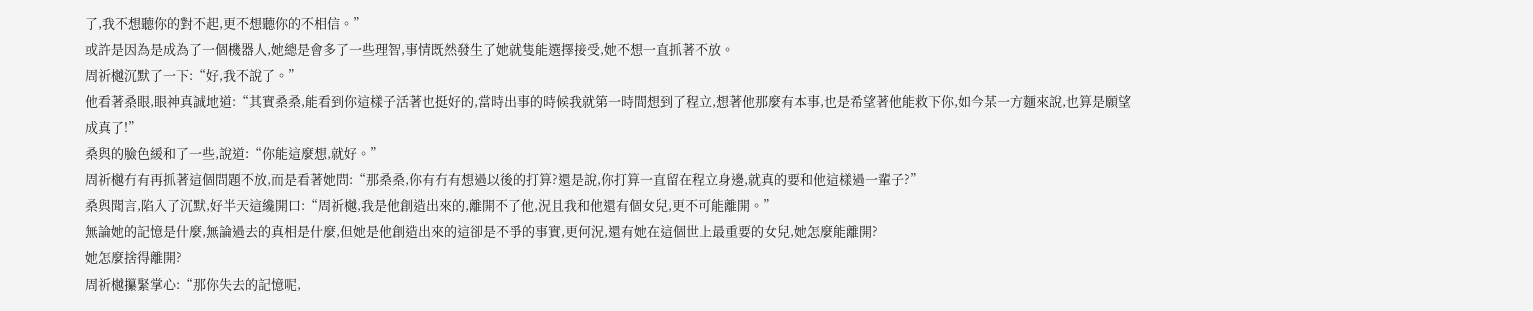了,我不想聽你的對不起,更不想聽你的不相信。”
或許是因為是成為了一個機器人,她總是會多了一些理智,事情既然發生了她就隻能選擇接受,她不想一直抓著不放。
周祈樾沉默了一下:“好,我不說了。”
他看著桑眼,眼神真誠地道:“其實桑桑,能看到你這樣子活著也挺好的,當時出事的時候我就第一時間想到了程立,想著他那麼有本事,也是希望著他能救下你,如今某一方麵來說,也算是願望成真了!”
桑與的臉色緩和了一些,說道:“你能這麼想,就好。”
周祈樾冇有再抓著這個問題不放,而是看著她問:“那桑桑,你有冇有想過以後的打算?還是說,你打算一直留在程立身邊,就真的要和他這樣過一輩子?”
桑與聞言,陷入了沉默,好半天這纔開口:“周祈樾,我是他創造出來的,離開不了他,況且我和他還有個女兒,更不可能離開。”
無論她的記憶是什麼,無論過去的真相是什麼,但她是他創造出來的這卻是不爭的事實,更何況,還有她在這個世上最重要的女兒,她怎麼能離開?
她怎麼捨得離開?
周祈樾攥緊掌心:“那你失去的記憶呢,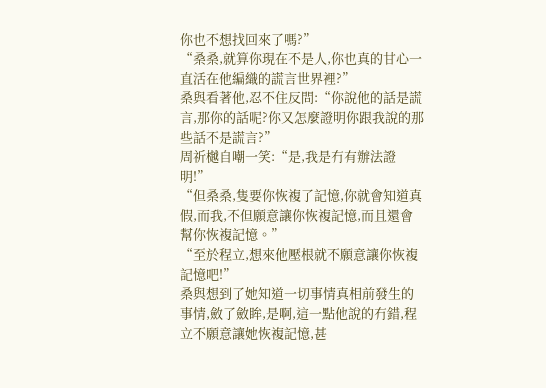你也不想找回來了嗎?”
“桑桑,就算你現在不是人,你也真的甘心一直活在他編織的謊言世界裡?”
桑與看著他,忍不住反問:“你說他的話是謊言,那你的話呢?你又怎麼證明你跟我說的那些話不是謊言?”
周祈樾自嘲一笑:“是,我是冇有辦法證明!”
“但桑桑,隻要你恢複了記憶,你就會知道真假,而我,不但願意讓你恢複記憶,而且還會幫你恢複記憶。”
“至於程立,想來他壓根就不願意讓你恢複記憶吧!”
桑與想到了她知道一切事情真相前發生的事情,斂了斂眸,是啊,這一點他說的冇錯,程立不願意讓她恢複記憶,甚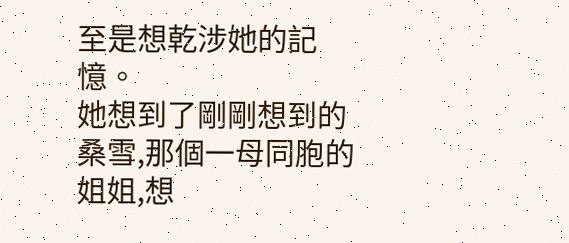至是想乾涉她的記憶。
她想到了剛剛想到的桑雪,那個一母同胞的姐姐,想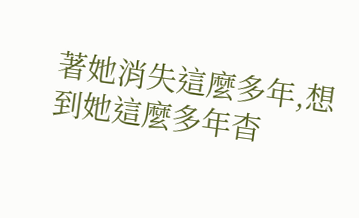著她消失這麼多年,想到她這麼多年杳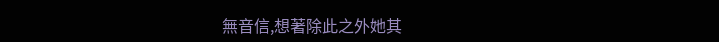無音信,想著除此之外她其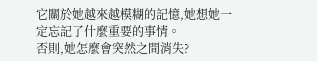它關於她越來越模糊的記憶,她想她一定忘記了什麼重要的事情。
否則,她怎麼會突然之間消失?